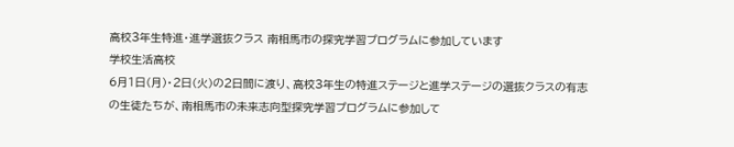高校3年生特進・進学選抜クラス 南相馬市の探究学習プログラムに参加しています
学校生活高校
6月1日(月)・2日(火)の2日間に渡り、高校3年生の特進ステージと進学ステージの選抜クラスの有志の生徒たちが、南相馬市の未来志向型探究学習プログラムに参加して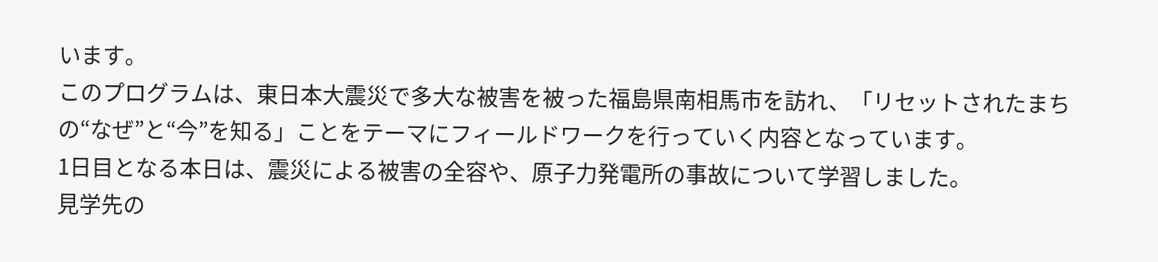います。
このプログラムは、東日本大震災で多大な被害を被った福島県南相馬市を訪れ、「リセットされたまちの“なぜ”と“今”を知る」ことをテーマにフィールドワークを行っていく内容となっています。
1日目となる本日は、震災による被害の全容や、原子力発電所の事故について学習しました。
見学先の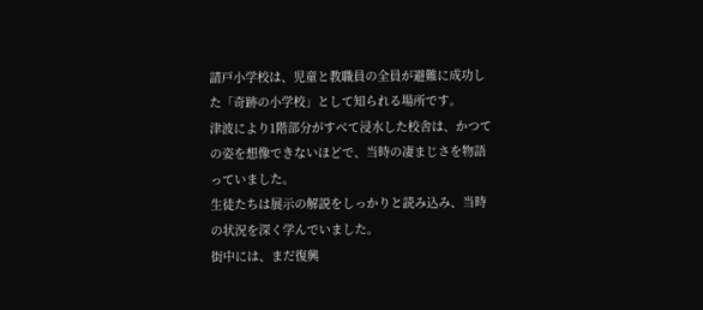請戸小学校は、児童と教職員の全員が避難に成功した「奇跡の小学校」として知られる場所です。
津波により1階部分がすべて浸水した校舎は、かつての姿を想像できないほどで、当時の凄まじさを物語っていました。
生徒たちは展示の解説をしっかりと読み込み、当時の状況を深く学んでいました。
街中には、まだ復興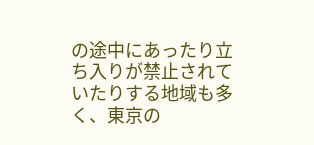の途中にあったり立ち入りが禁止されていたりする地域も多く、東京の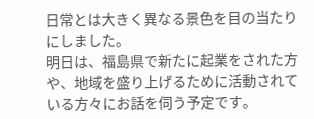日常とは大きく異なる景色を目の当たりにしました。
明日は、福島県で新たに起業をされた方や、地域を盛り上げるために活動されている方々にお話を伺う予定です。